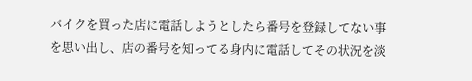バイクを買った店に電話しようとしたら番号を登録してない事を思い出し、店の番号を知ってる身内に電話してその状況を淡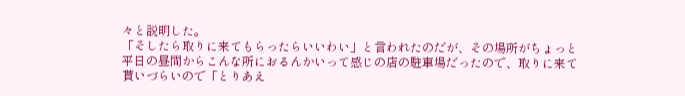々と説明した。
「そしたら取りに来てもらったらいいわい」と言われたのだが、その場所がちょっと平日の昼間からこんな所におるんかいって感じの店の駐車場だったので、取りに来て貰いづらいので「とりあえ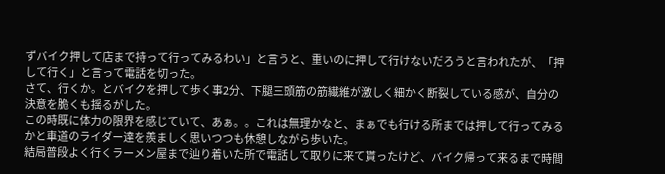ずバイク押して店まで持って行ってみるわい」と言うと、重いのに押して行けないだろうと言われたが、「押して行く」と言って電話を切った。
さて、行くか。とバイクを押して歩く事2分、下腿三頭筋の筋繊維が激しく細かく断裂している感が、自分の決意を脆くも揺るがした。
この時既に体力の限界を感じていて、あぁ。。これは無理かなと、まぁでも行ける所までは押して行ってみるかと車道のライダー達を羨ましく思いつつも休憩しながら歩いた。
結局普段よく行くラーメン屋まで辿り着いた所で電話して取りに来て貰ったけど、バイク帰って来るまで時間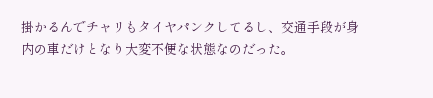掛かるんでチャリもタイヤパンクしてるし、交通手段が身内の車だけとなり大変不便な状態なのだった。